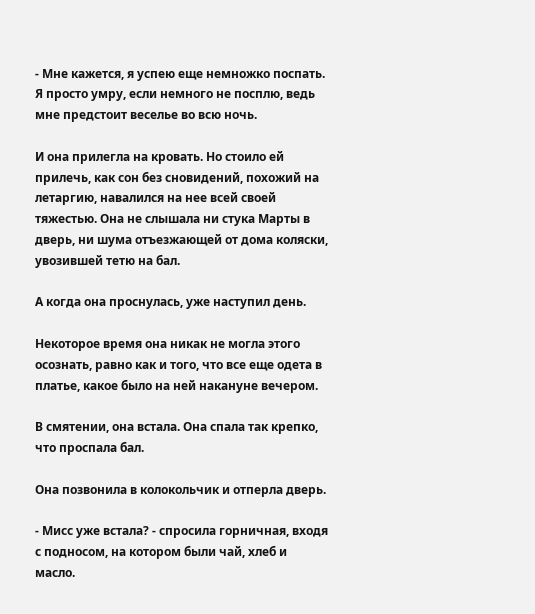- Мне кажется, я успею еще немножко поспать. Я просто умру, если немного не посплю, ведь мне предстоит веселье во всю ночь.

И она прилегла на кровать. Но стоило ей прилечь, как сон без сновидений, похожий на летаргию, навалился на нее всей своей тяжестью. Она не слышала ни стука Марты в дверь, ни шума отъезжающей от дома коляски, увозившей тетю на бал.

А когда она проснулась, уже наступил день.

Некоторое время она никак не могла этого осознать, равно как и того, что все еще одета в платье, какое было на ней накануне вечером.

В смятении, она встала. Она спала так крепко, что проспала бал.

Она позвонила в колокольчик и отперла дверь.

- Мисс уже встала? - спросила горничная, входя с подносом, на котором были чай, хлеб и масло.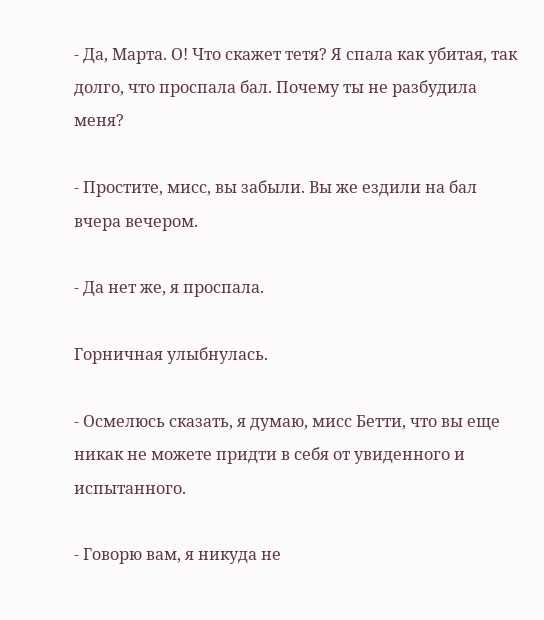- Да, Марта. О! Что скажет тетя? Я спала как убитая, так долго, что проспала бал. Почему ты не разбудила меня?

- Простите, мисс, вы забыли. Вы же ездили на бал вчера вечером.

- Да нет же, я проспала.

Горничная улыбнулась.

- Осмелюсь сказать, я думаю, мисс Бетти, что вы еще никак не можете придти в себя от увиденного и испытанного.

- Говорю вам, я никуда не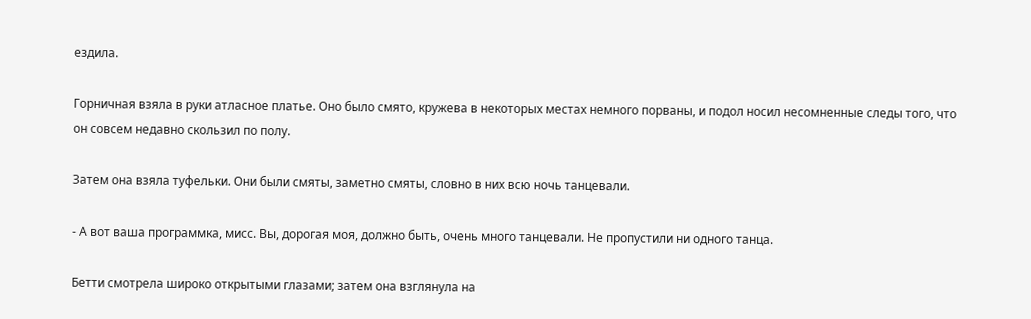ездила.

Горничная взяла в руки атласное платье. Оно было смято, кружева в некоторых местах немного порваны, и подол носил несомненные следы того, что он совсем недавно скользил по полу.

Затем она взяла туфельки. Они были смяты, заметно смяты, словно в них всю ночь танцевали.

- А вот ваша программка, мисс. Вы, дорогая моя, должно быть, очень много танцевали. Не пропустили ни одного танца.

Бетти смотрела широко открытыми глазами; затем она взглянула на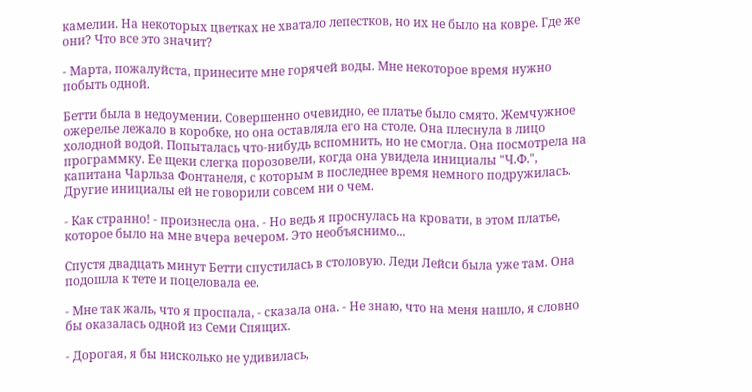камелии. На некоторых цветках не хватало лепестков, но их не было на ковре. Где же они? Что все это значит?

- Марта, пожалуйста, принесите мне горячей воды. Мне некоторое время нужно побыть одной.

Бетти была в недоумении. Совершенно очевидно, ее платье было смято. Жемчужное ожерелье лежало в коробке, но она оставляла его на столе. Она плеснула в лицо холодной водой. Попыталась что-нибудь вспомнить, но не смогла. Она посмотрела на программку. Ее щеки слегка порозовели, когда она увидела инициалы "Ч.Ф.", капитана Чарльза Фонтанеля, с которым в последнее время немного подружилась. Другие инициалы ей не говорили совсем ни о чем.

- Как странно! - произнесла она. - Но ведь я проснулась на кровати, в этом платье, которое было на мне вчера вечером. Это необъяснимо...

Спустя двадцать минут Бетти спустилась в столовую. Леди Лейси была уже там. Она подошла к тете и поцеловала ее.

- Мне так жаль, что я проспала, - сказала она. - Не знаю, что на меня нашло, я словно бы оказалась одной из Семи Спящих.

- Дорогая, я бы нисколько не удивилась,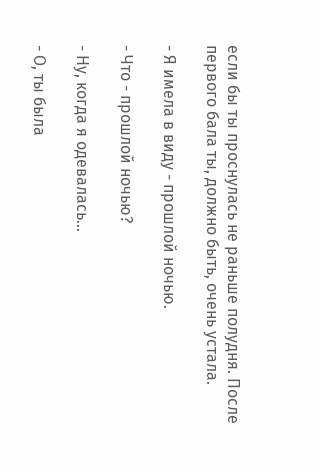если бы ты проснулась не раньше полудня. После первого бала ты, должно быть, очень устала.

- Я имела в виду - прошлой ночью.

- Что - прошлой ночью?

- Ну, когда я одевалась...

- О, ты была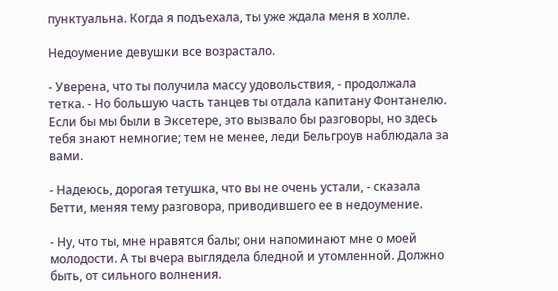пунктуальна. Когда я подъехала, ты уже ждала меня в холле.

Недоумение девушки все возрастало.

- Уверена, что ты получила массу удовольствия, - продолжала тетка. - Но большую часть танцев ты отдала капитану Фонтанелю. Если бы мы были в Эксетере, это вызвало бы разговоры, но здесь тебя знают немногие; тем не менее, леди Бельгроув наблюдала за вами.

- Надеюсь, дорогая тетушка, что вы не очень устали, - сказала Бетти, меняя тему разговора, приводившего ее в недоумение.

- Ну, что ты, мне нравятся балы; они напоминают мне о моей молодости. А ты вчера выглядела бледной и утомленной. Должно быть, от сильного волнения.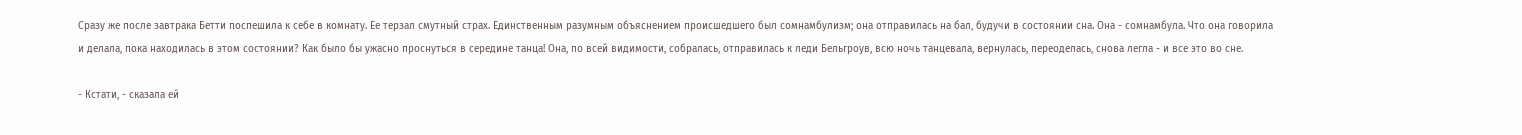Сразу же после завтрака Бетти поспешила к себе в комнату. Ее терзал смутный страх. Единственным разумным объяснением происшедшего был сомнамбулизм; она отправилась на бал, будучи в состоянии сна. Она - сомнамбула. Что она говорила и делала, пока находилась в этом состоянии? Как было бы ужасно проснуться в середине танца! Она, по всей видимости, собралась, отправилась к леди Бельгроув, всю ночь танцевала, вернулась, переоделась, снова легла - и все это во сне.

- Кстати, - сказала ей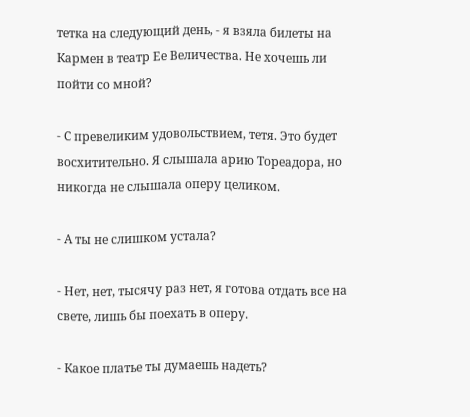тетка на следующий день, - я взяла билеты на Кармен в театр Ее Величества. Не хочешь ли пойти со мной?

- С превеликим удовольствием, тетя. Это будет восхитительно. Я слышала арию Тореадора, но никогда не слышала оперу целиком.

- А ты не слишком устала?

- Нет, нет, тысячу раз нет, я готова отдать все на свете, лишь бы поехать в оперу.

- Какое платье ты думаешь надеть?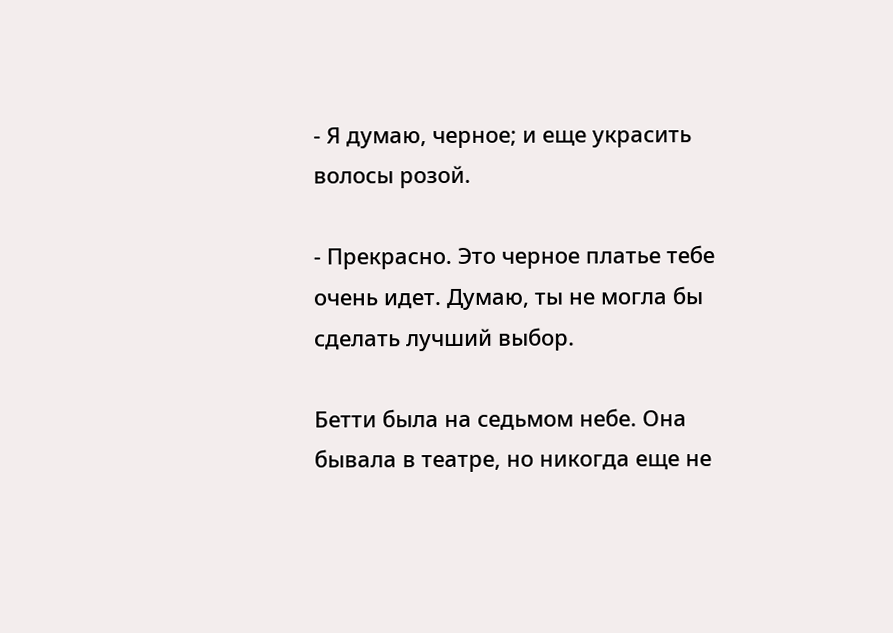- Я думаю, черное; и еще украсить волосы розой.

- Прекрасно. Это черное платье тебе очень идет. Думаю, ты не могла бы сделать лучший выбор.

Бетти была на седьмом небе. Она бывала в театре, но никогда еще не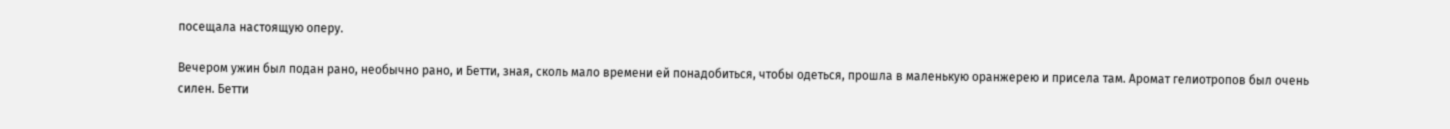посещала настоящую оперу.

Вечером ужин был подан рано, необычно рано, и Бетти, зная, сколь мало времени ей понадобиться, чтобы одеться, прошла в маленькую оранжерею и присела там. Аромат гелиотропов был очень силен. Бетти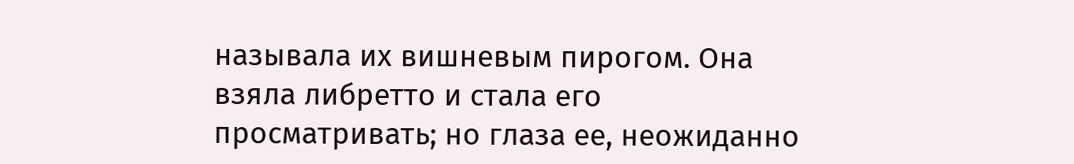называла их вишневым пирогом. Она взяла либретто и стала его просматривать; но глаза ее, неожиданно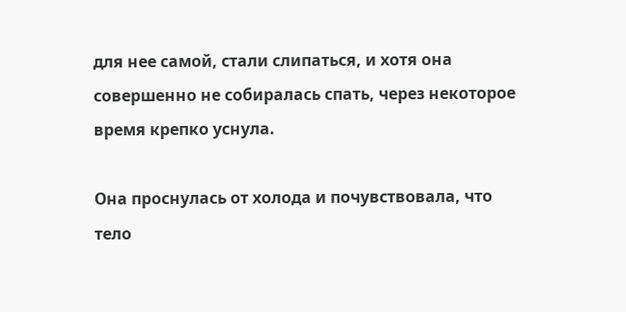для нее самой, стали слипаться, и хотя она совершенно не собиралась спать, через некоторое время крепко уснула.

Она проснулась от холода и почувствовала, что тело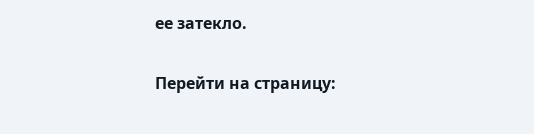ее затекло.

Перейти на страницу: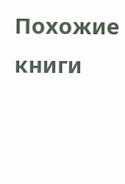Похожие книги